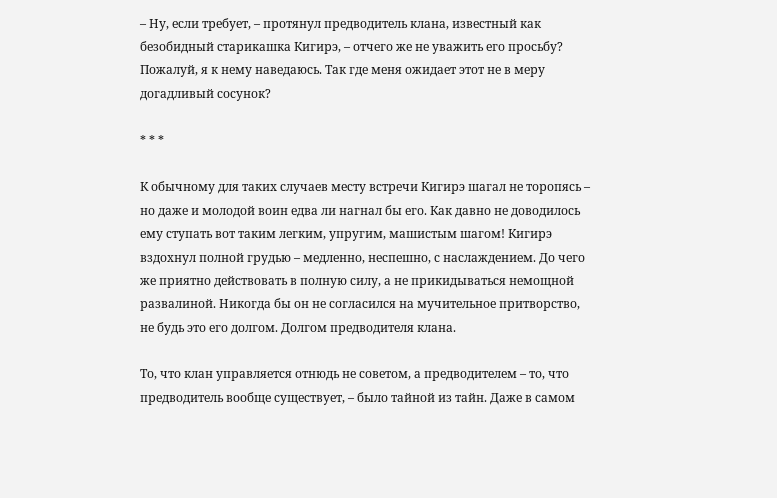– Ну, если требует, – протянул предводитель клана, известный как безобидный старикашка Кигирэ, – отчего же не уважить его просьбу? Пожалуй, я к нему наведаюсь. Так где меня ожидает этот не в меру догадливый сосунок?

* * *

К обычному для таких случаев месту встречи Кигирэ шагал не торопясь – но даже и молодой воин едва ли нагнал бы его. Как давно не доводилось ему ступать вот таким легким, упругим, машистым шагом! Кигирэ вздохнул полной грудью – медленно, неспешно, с наслаждением. До чего же приятно действовать в полную силу, а не прикидываться немощной развалиной. Никогда бы он не согласился на мучительное притворство, не будь это его долгом. Долгом предводителя клана.

То, что клан управляется отнюдь не советом, а предводителем – то, что предводитель вообще существует, – было тайной из тайн. Даже в самом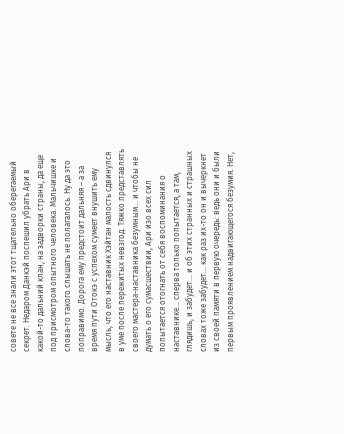совете не все знали этот тщательно оберегаемый секрет. Недаром Данкэй поспешил убрать Ари в какой-то дальний клан, на задворки страны, да еще под присмотром опытного человека. Мальчишке и слова-то такого слышать не полагалось. Ну да это поправимо. Дорога ему предстоит дальняя – а за время пути Отокэ с успехом сумеет внушить ему мысль, что его наставник Хэйтан малость сдвинулся в уме после пережитых невзгод. Тяжко представлять своего мастера-наставника безумным… и чтобы не думать о его сумасшествии, Ари изо всех сил попытается отогнать от себя воспоминания о наставнике… сперва только попытается, а там, глядишь, и забудет… и об этих странных и страшных словах тоже забудет… как раз их-то он и вычеркнет из своей памяти в первую очередь: ведь они и были первым проявлением надвигающегося безумия. Нет,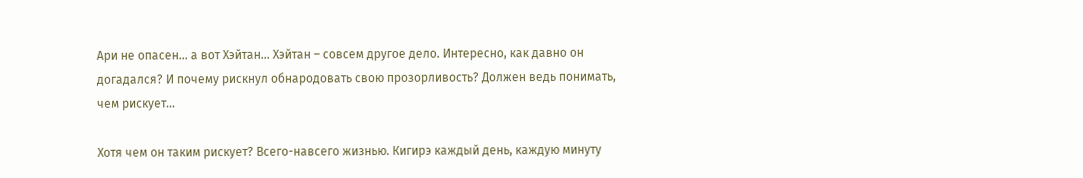Ари не опасен… а вот Хэйтан… Хэйтан – совсем другое дело. Интересно, как давно он догадался? И почему рискнул обнародовать свою прозорливость? Должен ведь понимать, чем рискует…

Хотя чем он таким рискует? Всего-навсего жизнью. Кигирэ каждый день, каждую минуту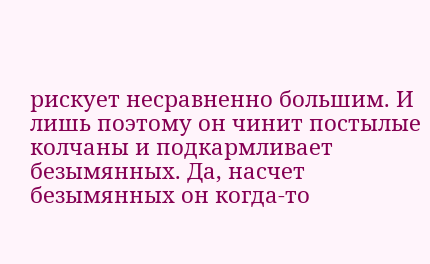рискует несравненно большим. И лишь поэтому он чинит постылые колчаны и подкармливает безымянных. Да, насчет безымянных он когда-то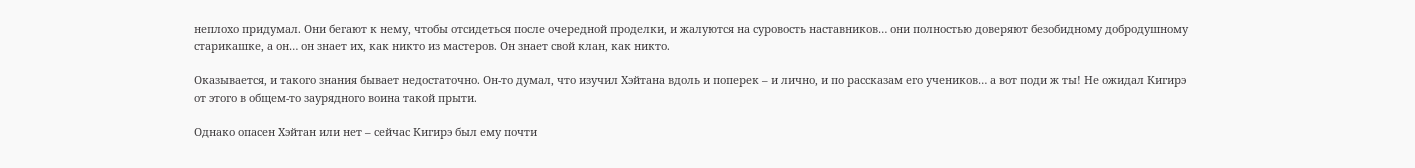неплохо придумал. Они бегают к нему, чтобы отсидеться после очередной проделки, и жалуются на суровость наставников… они полностью доверяют безобидному добродушному старикашке, а он… он знает их, как никто из мастеров. Он знает свой клан, как никто.

Оказывается, и такого знания бывает недостаточно. Он-то думал, что изучил Хэйтана вдоль и поперек – и лично, и по рассказам его учеников… а вот поди ж ты! Не ожидал Кигирэ от этого в общем-то заурядного воина такой прыти.

Однако опасен Хэйтан или нет – сейчас Кигирэ был ему почти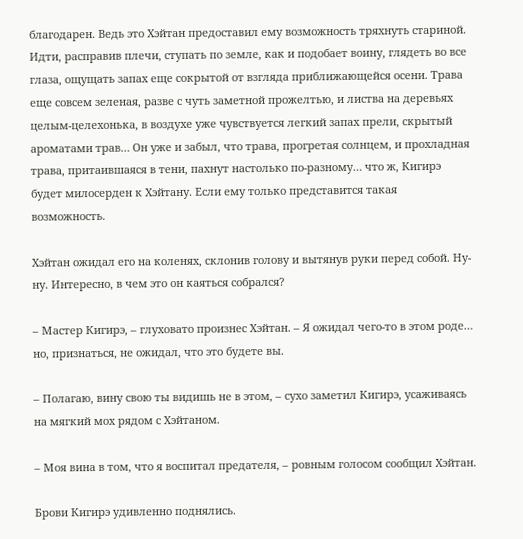благодарен. Ведь это Хэйтан предоставил ему возможность тряхнуть стариной. Идти, расправив плечи, ступать по земле, как и подобает воину, глядеть во все глаза, ощущать запах еще сокрытой от взгляда приближающейся осени. Трава еще совсем зеленая, разве с чуть заметной прожелтью, и листва на деревьях целым-целехонька, в воздухе уже чувствуется легкий запах прели, скрытый ароматами трав… Он уже и забыл, что трава, прогретая солнцем, и прохладная трава, притаившаяся в тени, пахнут настолько по-разному… что ж, Кигирэ будет милосерден к Хэйтану. Если ему только представится такая возможность.

Хэйтан ожидал его на коленях, склонив голову и вытянув руки перед собой. Ну-ну. Интересно, в чем это он каяться собрался?

– Мастер Кигирэ, – глуховато произнес Хэйтан. – Я ожидал чего-то в этом роде… но, признаться, не ожидал, что это будете вы.

– Полагаю, вину свою ты видишь не в этом, – сухо заметил Кигирэ, усаживаясь на мягкий мох рядом с Хэйтаном.

– Моя вина в том, что я воспитал предателя, – ровным голосом сообщил Хэйтан.

Брови Кигирэ удивленно поднялись.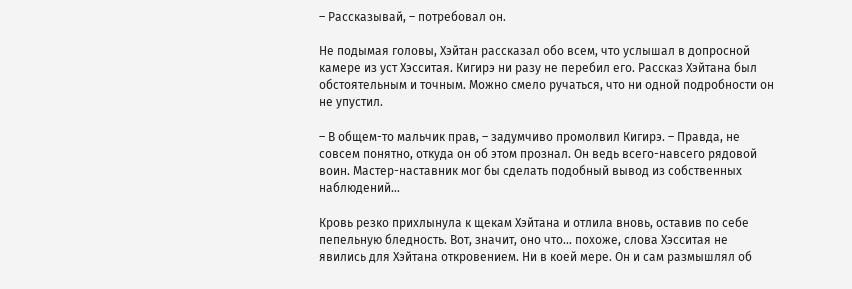– Рассказывай, – потребовал он.

Не подымая головы, Хэйтан рассказал обо всем, что услышал в допросной камере из уст Хэсситая. Кигирэ ни разу не перебил его. Рассказ Хэйтана был обстоятельным и точным. Можно смело ручаться, что ни одной подробности он не упустил.

– В общем-то мальчик прав, – задумчиво промолвил Кигирэ. – Правда, не совсем понятно, откуда он об этом прознал. Он ведь всего-навсего рядовой воин. Мастер-наставник мог бы сделать подобный вывод из собственных наблюдений…

Кровь резко прихлынула к щекам Хэйтана и отлила вновь, оставив по себе пепельную бледность. Вот, значит, оно что… похоже, слова Хэсситая не явились для Хэйтана откровением. Ни в коей мере. Он и сам размышлял об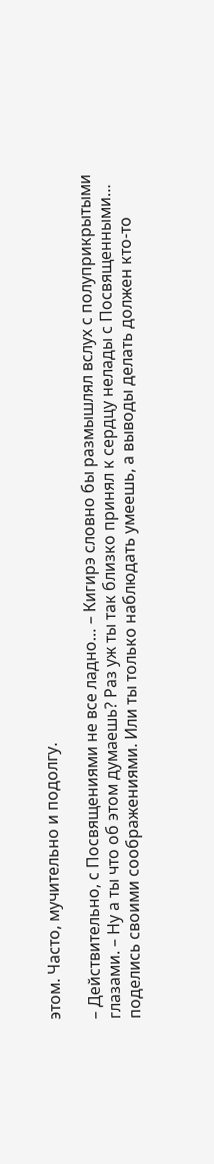этом. Часто, мучительно и подолгу.

– Действительно, с Посвящениями не все ладно… – Кигирэ словно бы размышлял вслух с полуприкрытыми глазами. – Ну а ты что об этом думаешь? Раз уж ты так близко принял к сердцу нелады с Посвященными… поделись своими соображениями. Или ты только наблюдать умеешь, а выводы делать должен кто-то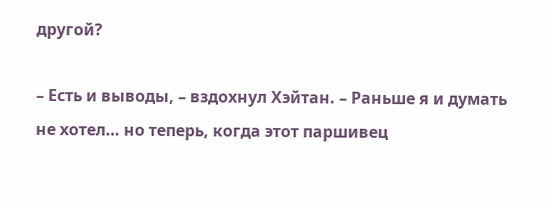другой?

– Есть и выводы, – вздохнул Хэйтан. – Раньше я и думать не хотел… но теперь, когда этот паршивец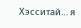Хэсситай… я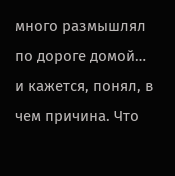много размышлял по дороге домой… и кажется, понял, в чем причина. Что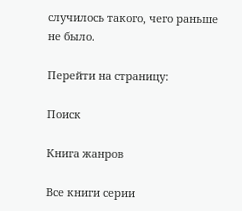случилось такого, чего раньше не было.

Перейти на страницу:

Поиск

Книга жанров

Все книги серии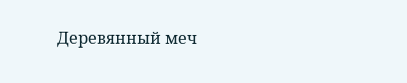Деревянный меч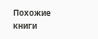Похожие книги